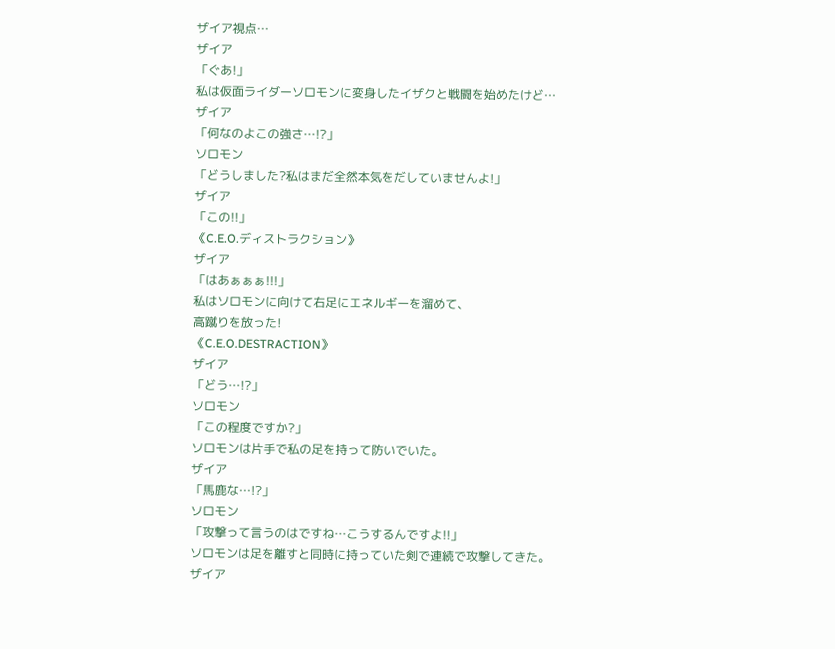ザイア視点…
ザイア
「ぐあ!」
私は仮面ライダーソロモンに変身したイザクと戦闘を始めたけど…
ザイア
「何なのよこの強さ…!?」
ソロモン
「どうしました?私はまだ全然本気をだしていませんよ!」
ザイア
「この!!」
《C.E.O.ディストラクション》
ザイア
「はあぁぁぁ!!!」
私はソロモンに向けて右足にエネルギーを溜めて、
高蹴りを放った!
《C.E.O.DESTRACTION》
ザイア
「どう…!?」
ソロモン
「この程度ですか?」
ソロモンは片手で私の足を持って防いでいた。
ザイア
「馬鹿な…!?」
ソロモン
「攻撃って言うのはですね…こうするんですよ!!」
ソロモンは足を離すと同時に持っていた剣で連続で攻撃してきた。
ザイア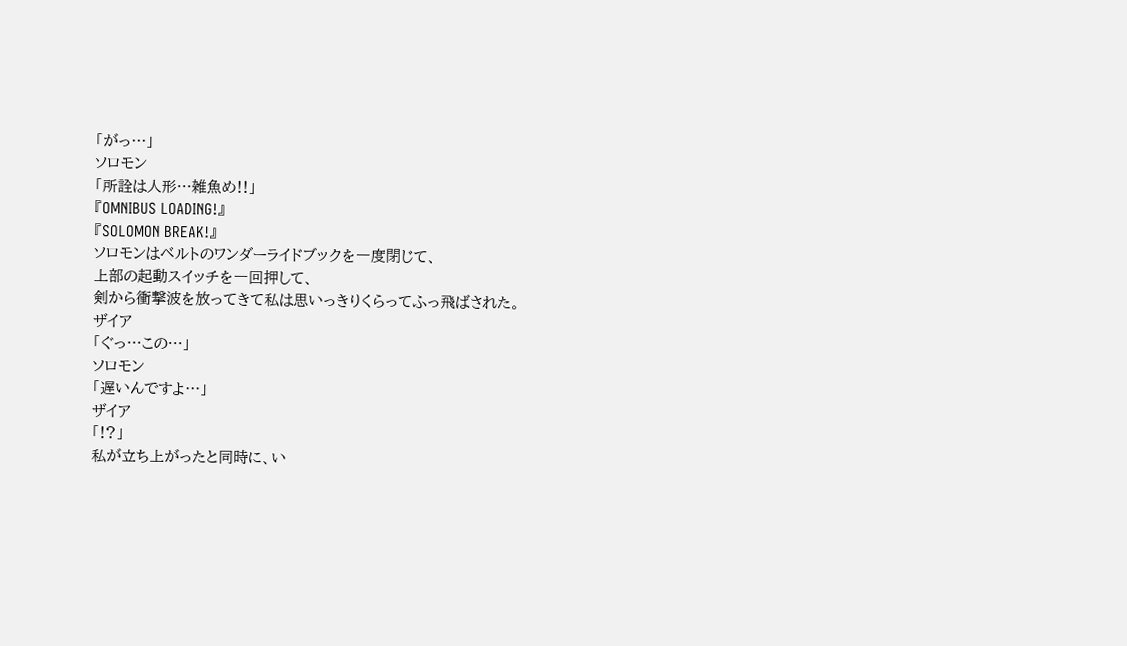「がっ…」
ソロモン
「所詮は人形…雑魚め!!」
『OMNIBUS LOADING!』
『SOLOMON BREAK!』
ソロモンはベルトのワンダーライドブックを一度閉じて、
上部の起動スイッチを一回押して、
剣から衝撃波を放ってきて私は思いっきりくらってふっ飛ばされた。
ザイア
「ぐっ…この…」
ソロモン
「遅いんですよ…」
ザイア
「!?」
私が立ち上がったと同時に、い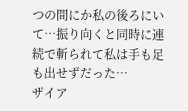つの間にか私の後ろにいて…振り向くと同時に連続で斬られて私は手も足も出せずだった…
ザイア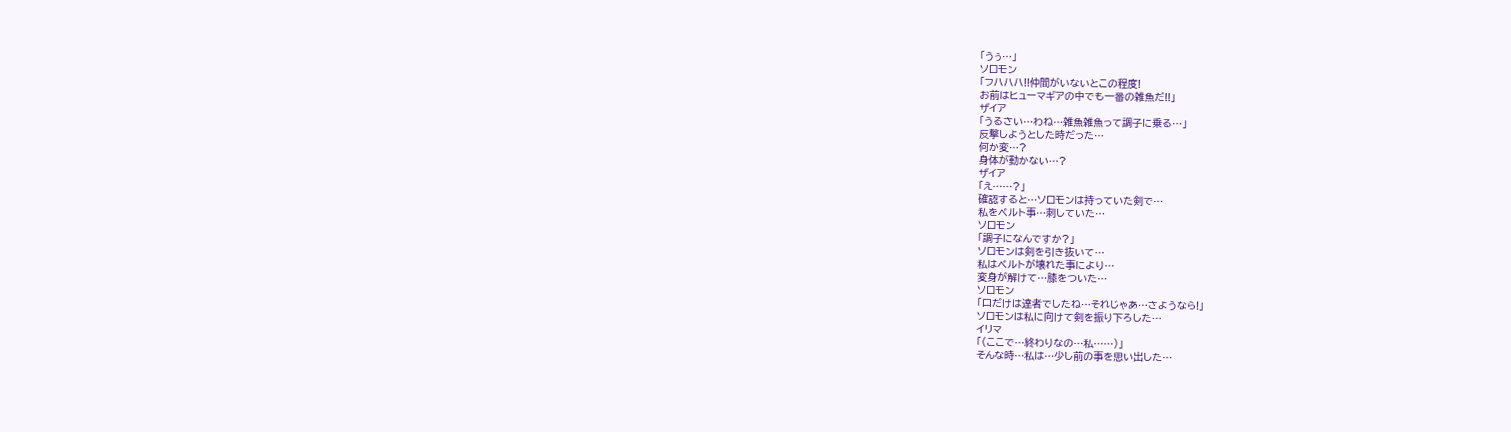「うぅ…」
ソロモン
「フハハハ!!仲間がいないとこの程度!
お前はヒューマギアの中でも一番の雑魚だ!!」
ザイア
「うるさい…わね…雑魚雑魚って調子に乗る…」
反撃しようとした時だった…
何か変…?
身体が動かない…?
ザイア
「え……?」
確認すると…ソロモンは持っていた剣で…
私をベルト事…刺していた…
ソロモン
「調子になんですか?」
ソロモンは剣を引き抜いて…
私はベルトが壊れた事により…
変身が解けて…膝をついた…
ソロモン
「口だけは達者でしたね…それじゃあ…さようなら!」
ソロモンは私に向けて剣を振り下ろした…
イリマ
「(ここで…終わりなの…私……)」
そんな時…私は…少し前の事を思い出した…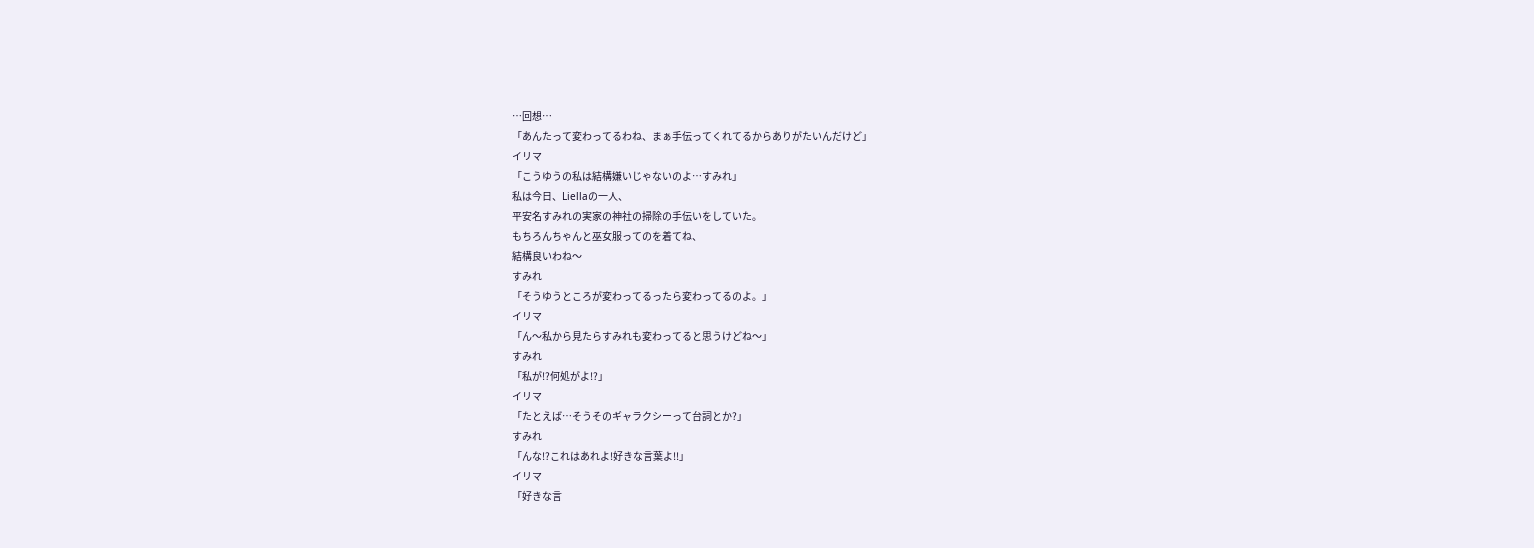…回想…
「あんたって変わってるわね、まぁ手伝ってくれてるからありがたいんだけど」
イリマ
「こうゆうの私は結構嫌いじゃないのよ…すみれ」
私は今日、Liellaの一人、
平安名すみれの実家の神社の掃除の手伝いをしていた。
もちろんちゃんと巫女服ってのを着てね、
結構良いわね〜
すみれ
「そうゆうところが変わってるったら変わってるのよ。」
イリマ
「ん〜私から見たらすみれも変わってると思うけどね〜」
すみれ
「私が!?何処がよ!?」
イリマ
「たとえば…そうそのギャラクシーって台詞とか?」
すみれ
「んな!?これはあれよ!好きな言葉よ!!」
イリマ
「好きな言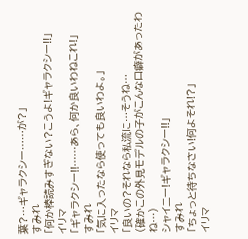葉?…ギャラクシー……が?」
すみれ
「何か棒読みすぎない?こうよ!ギャラクシー!!」
イリマ
「ギャラクシー!!……あら、何か良いわねこれ!」
すみれ
「気に入ったなら使っても良いわよ。」
イリマ
「良いの?それなら私流に…そうね…
(確かこの外見モデルの子がこんな口癖があったわね…)
シャイニー!ギャラクシー!!」
すみれ
「ちょっと待ちなさい!何よそれ!?」
イリマ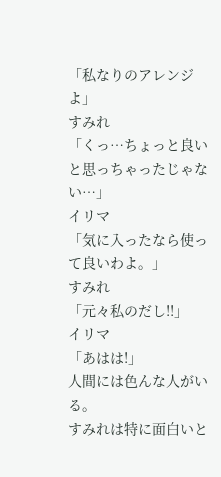「私なりのアレンジよ」
すみれ
「くっ…ちょっと良いと思っちゃったじゃない…」
イリマ
「気に入ったなら使って良いわよ。」
すみれ
「元々私のだし!!」
イリマ
「あはは!」
人間には色んな人がいる。
すみれは特に面白いと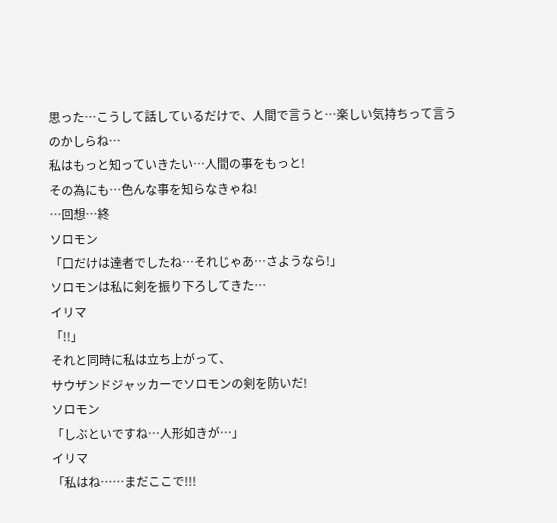思った…こうして話しているだけで、人間で言うと…楽しい気持ちって言うのかしらね…
私はもっと知っていきたい…人間の事をもっと!
その為にも…色んな事を知らなきゃね!
…回想…終
ソロモン
「口だけは達者でしたね…それじゃあ…さようなら!」
ソロモンは私に剣を振り下ろしてきた…
イリマ
「!!」
それと同時に私は立ち上がって、
サウザンドジャッカーでソロモンの剣を防いだ!
ソロモン
「しぶといですね…人形如きが…」
イリマ
「私はね……まだここで!!!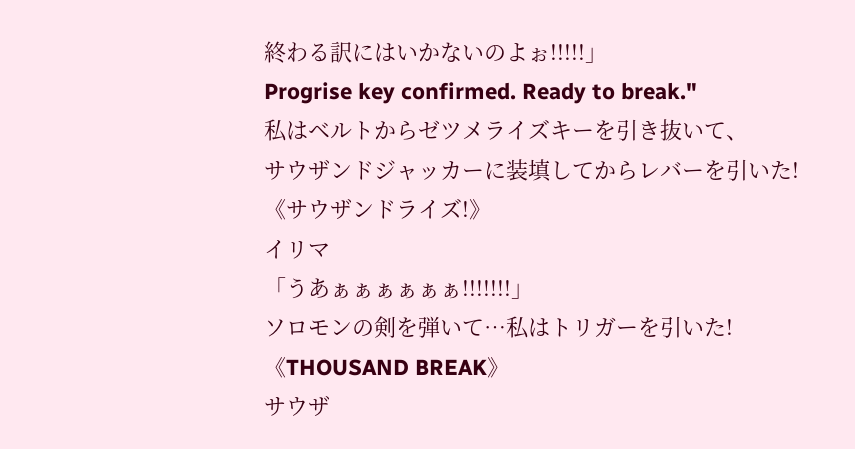終わる訳にはいかないのよぉ!!!!!」
Progrise key confirmed. Ready to break."
私はベルトからゼツメライズキーを引き抜いて、
サウザンドジャッカーに装填してからレバーを引いた!
《サウザンドライズ!》
イリマ
「うあぁぁぁぁぁぁ!!!!!!!」
ソロモンの剣を弾いて…私はトリガーを引いた!
《THOUSAND BREAK》
サウザ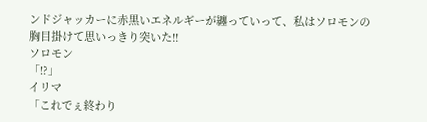ンドジャッカーに赤黒いエネルギーが纏っていって、私はソロモンの胸目掛けて思いっきり突いた!!
ソロモン
「!?」
イリマ
「これでぇ終わり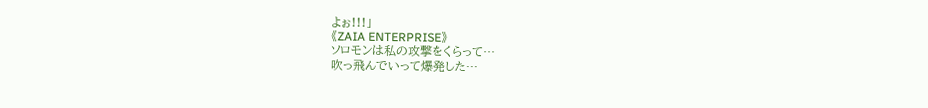よぉ!!!」
《ZAIA ENTERPRISE》
ソロモンは私の攻撃をくらって…
吹っ飛んでいって爆発した…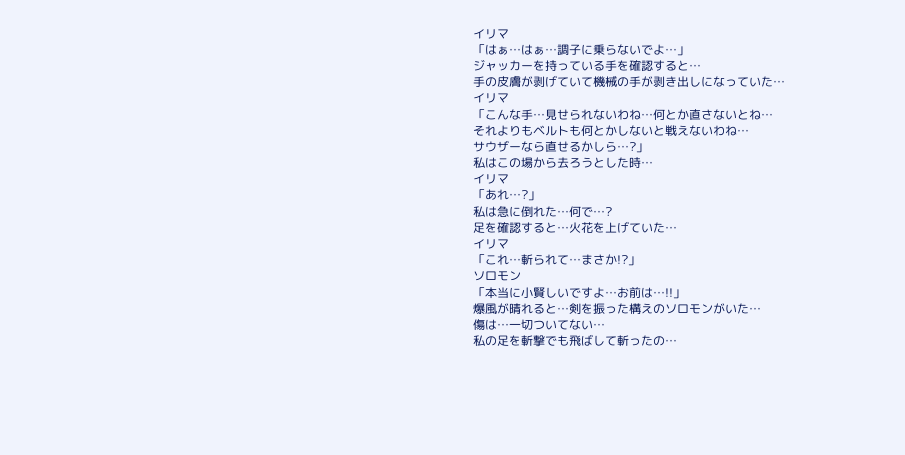イリマ
「はぁ…はぁ…調子に乗らないでよ…」
ジャッカーを持っている手を確認すると…
手の皮膚が剥げていて機械の手が剥き出しになっていた…
イリマ
「こんな手…見せられないわね…何とか直さないとね…
それよりもベルトも何とかしないと戦えないわね…
サウザーなら直せるかしら…?」
私はこの場から去ろうとした時…
イリマ
「あれ…?」
私は急に倒れた…何で…?
足を確認すると…火花を上げていた…
イリマ
「これ…斬られて…まさか!?」
ソロモン
「本当に小賢しいですよ…お前は…!!」
爆風が晴れると…剣を振った構えのソロモンがいた…
傷は…一切ついてない…
私の足を斬撃でも飛ばして斬ったの…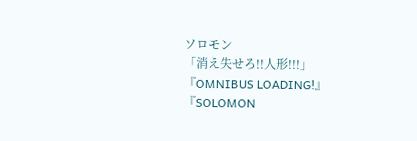ソロモン
「消え失せろ!!人形!!!」
『OMNIBUS LOADING!』
『SOLOMON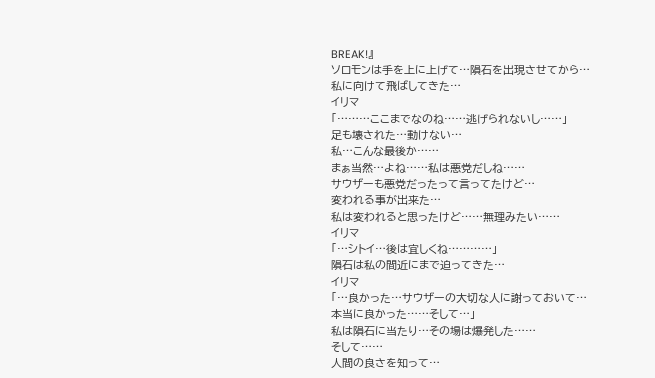BREAK!』
ソロモンは手を上に上げて…隕石を出現させてから…
私に向けて飛ばしてきた…
イリマ
「………ここまでなのね……逃げられないし……」
足も壊された…動けない…
私…こんな最後か……
まぁ当然…よね……私は悪党だしね……
サウザーも悪党だったって言ってたけど…
変われる事が出来た…
私は変われると思ったけど……無理みたい……
イリマ
「…シトイ…後は宜しくね…………」
隕石は私の間近にまで迫ってきた…
イリマ
「…良かった…サウザーの大切な人に謝っておいて…
本当に良かった……そして…」
私は隕石に当たり…その場は爆発した……
そして……
人間の良さを知って…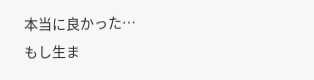本当に良かった…
もし生ま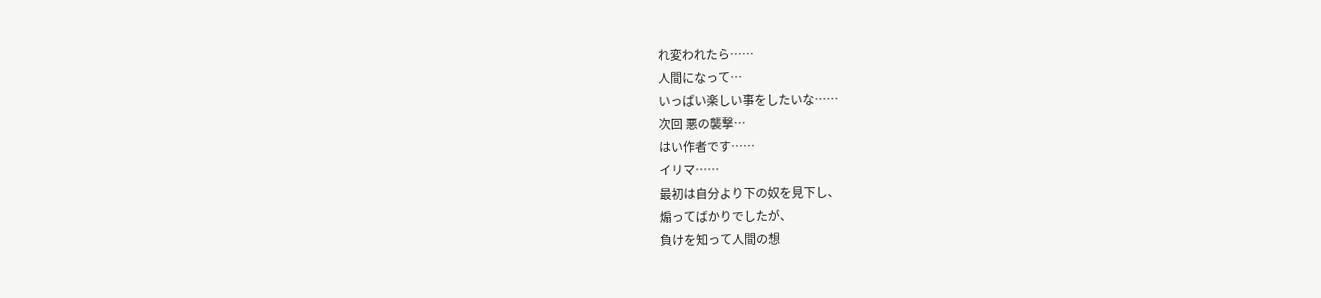れ変われたら……
人間になって…
いっぱい楽しい事をしたいな……
次回 悪の襲撃…
はい作者です……
イリマ……
最初は自分より下の奴を見下し、
煽ってばかりでしたが、
負けを知って人間の想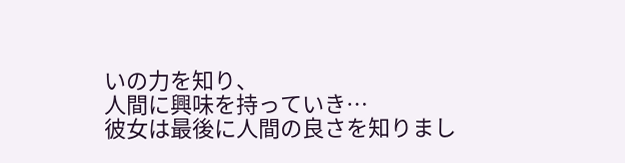いの力を知り、
人間に興味を持っていき…
彼女は最後に人間の良さを知りまし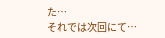た…
それでは次回にて…